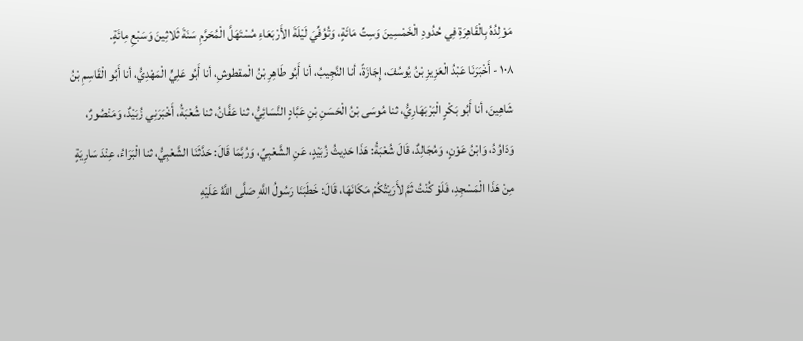مَوْلِدُهُ بِالْقَاهِرَةِ فِي حُدُودِ الْخَمْسِينَ وَسِتِّ مَائَةٍ، وَتُوُفِّيَ لَيْلَةَ الأَرْبَعَاءِ مُسْتَهَلَّ الْمُحَرَّمِ سَنَةَ ثَلاثِينَ وَسَبْعِ مِائَةٍ.
١٠٨ - أَخْبَرَنَا عَبْدُ الْعَزِيزِ بْنُ يُوسُفَ، إِجَازَةً، أنا النَّجِيبُ، أنا أَبُو طَاهِرِ بْنُ الْمقطوشِ، أنا أَبُو عَلِيٍّ الْمَهْدِيُّ، أنا أَبُو الْقَاسِمِ بْنُ شَاهِينَ، أنا أَبُو بَكْرٍ الْبَرْبَهَارِيُّ، ثنا مُوسَى بْنُ الْحَسَنِ بْنِ عَبَّادٍ النَّسَائِيُّ، ثنا عَفَّانُ، ثنا شُعْبَةُ، أَخْبَرَنِي زُبَيْدٌ، وَمَنْصُورٌ، وَدَاوُدُ، وَابْنُ عَوْنٍ، وَمُجَالِدٌ، قَالَ شُعْبَةُ: هَذَا حَدِيثُ زُبَيْدٍ، عَنِ الشَّعْبِيِّ، وَرُبَّمَا قَالَ: حَدَّثَنَا الشَّعْبِيُّ، ثنا الْبَرَاءُ، عِنْدَ سَارِيَةٍ مِنْ هَذَا الْمَسْجِدِ، فَلَوْ كُنْتُ ثَمَّ لأَرَيْتُكُمْ مَكَانَهَا، قَالَ: خَطَبَنَا رَسُولُ اللَّهِ صَلَّى اللَّهُ عَلَيْهِ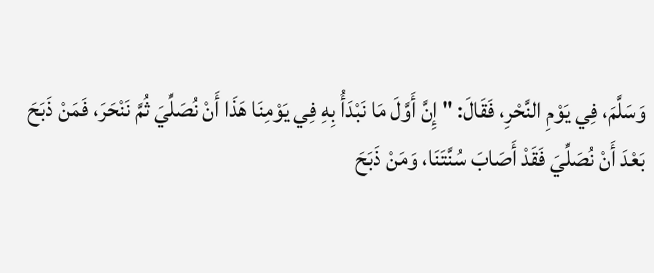وَسَلَّمَ، فِي يَوْمِ النَّحْرِ، فَقَالَ: " إِنَّ أَوَّلَ مَا نَبْدَأُ بِهِ فِي يَوْمِنَا هَذَا أَنْ نُصَلِّيَ ثُمَّ نَنْحَرَ، فَمَنْ ذَبَحَ بَعْدَ أَنْ نُصَلِّيَ فَقَدْ أَصَابَ سُنَّتَنَا، وَمَنْ ذَبَحَ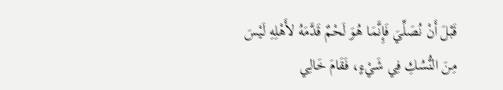قَبْلَ أَنْ نُصَلِّيَ فَإِنَّمَا هُوَ لَحْمٌ قَدَّمَهُ لأَهْلِهِ لَيْسَ مِنَ النُّسُكِ فِي شَيْءٍ، فَقَامَ خَالِي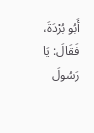أَبُو بُرْدَةَ، فَقَالَ: يَا رَسُولَ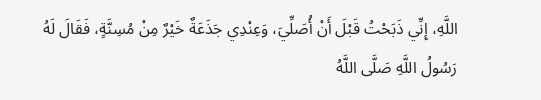اللَّهِ، إِنِّي ذَبَحْتُ قَبْلَ أَنْ أُصَلِّيَ، وَعِنْدِي جَذَعَةٌ خَيْرٌ مِنْ مُسِنَّةٍ، فَقَالَ لَهُ رَسُولُ اللَّهِ صَلَّى اللَّهُ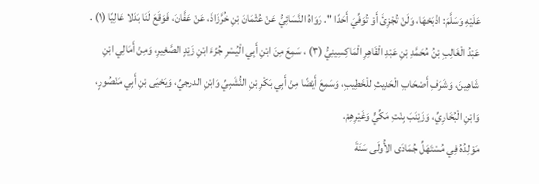عَلَيْهِ وَسَلَّمَ: اذْبَحْهَا، وَلَنْ تُجْزِئَ أَوْ تُوَفِّيَ أَحَدًا ". رَوَاهُ النَّسَائِيُّ عَنْ عُثْمَانَ بْنِ خُرَّزَاذَ، عَنْ عَفَّانَ، فَوَقَعَ لَنَا بَدَلا عَالِيًا (١) .
عَبْدُ الْغَالِبِ بْنُ مُحَمَّدِ بْنِ عَبْدِ الْقَاهِرِ الْمَاكِسِينِيُّ (٣) ، سَمِعَ مِنَ ابْنِ أَبِي الْيُسْرِ جُزْءَ ابْنِ زَيْدٍ الصَّغِيرِ، وَمِنْ أَمَالِي ابْنِ شَاهِينَ، وَشَرَفِ أَصْحَابِ الْحَدِيثِ للْخَطِيبِ، وَسَمِعَ أَيْضًا مِنْ أَبِي بَكْرِ بْنِ النُّشَبِيِّ وَابْنِ الدرجيِّ، وَيَحْيَى بْنِ أَبِي مَنْصُورٍ، وَابْنِ الْبُخَارِيِّ، وَزَيْنَبَ بِنْتِ مَكِّيٍّ وَغَيْرِهِمْ.
مَوْلِدُهُ فِي مُسْتَهَلِّ جُمَادَى الأُولَى سَنَةَ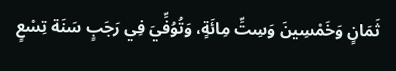ثَمَانٍ وَخَمْسِينَ وَسِتِّ مِائَةٍ، وَتُوُفِّيَ فِي رَجَبٍ سَنَة تِسْعٍ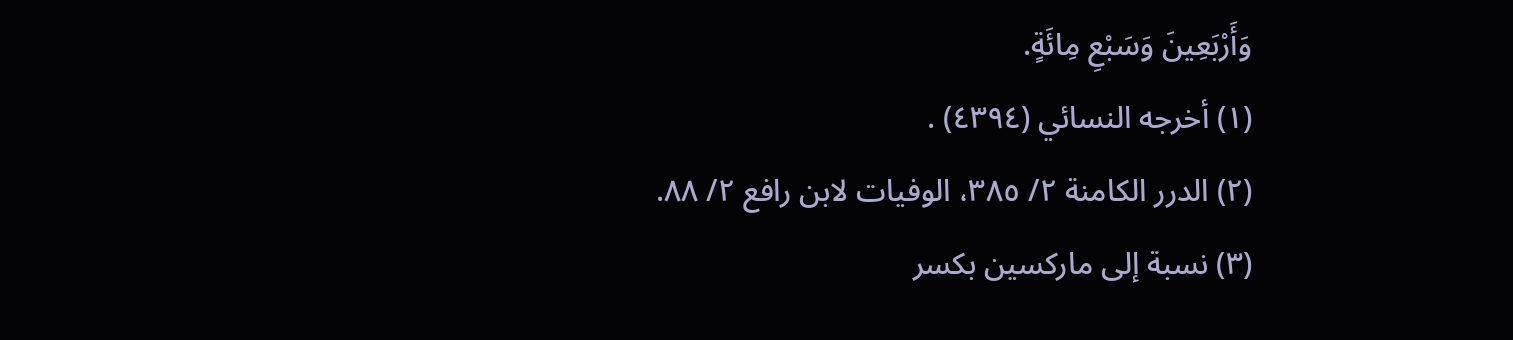وَأَرْبَعِينَ وَسَبْعِ مِائَةٍ.
(١) أخرجه النسائي (٤٣٩٤) .
(٢) الدرر الكامنة ٢/ ٣٨٥، الوفيات لابن رافع ٢/ ٨٨.
(٣) نسبة إلى ماركسين بكسر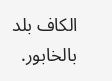الكاف بلد بالخابور.